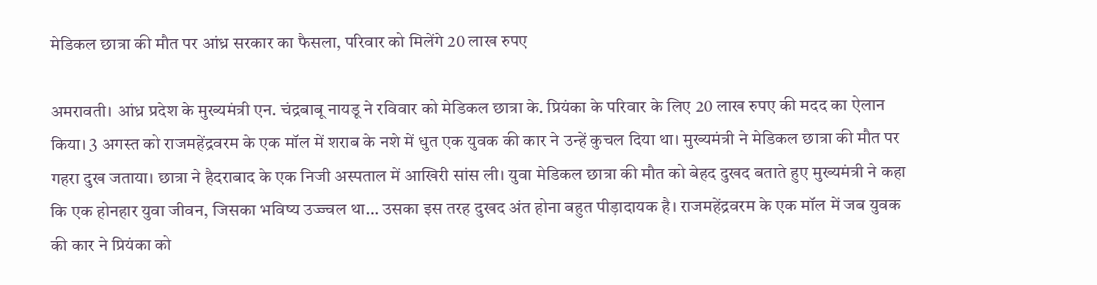मेडिकल छात्रा की मौत पर आंध्र सरकार का फैसला, परिवार को मिलेंगे 20 लाख रुपए

अमरावती। आंध्र प्रदेश के मुख्यमंत्री एन. चंद्रबाबू नायडू ने रविवार को मेडिकल छात्रा के. प्रियंका के परिवार के लिए 20 लाख रुपए की मदद का ऐलान किया। 3 अगस्त को राजमहेंद्रवरम के एक मॉल में शराब के नशे में धुत एक युवक की कार ने उन्हें कुचल दिया था। मुख्यमंत्री ने मेडिकल छात्रा की मौत पर गहरा दुख जताया। छात्रा ने हैदराबाद के एक निजी अस्पताल में आखिरी सांस ली। युवा मेडिकल छात्रा की मौत को बेहद दुखद बताते हुए मुख्यमंत्री ने कहा कि एक होनहार युवा जीवन, जिसका भविष्य उज्ज्वल था… उसका इस तरह दुखद अंत होना बहुत पीड़ादायक है। राजमहेंद्रवरम के एक मॉल में जब युवक की कार ने प्रियंका को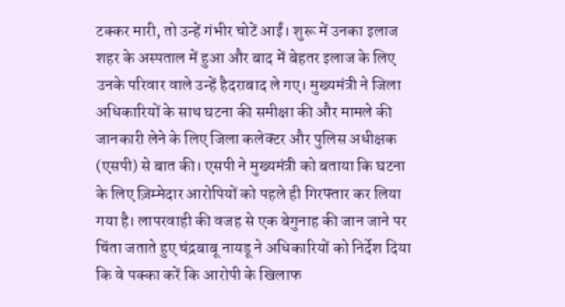टक्कर मारी, तो उन्हें गंभीर चोटें आईं। शुरू में उनका इलाज शहर के अस्पताल में हुआ और बाद में बेहतर इलाज के लिए उनके परिवार वाले उन्हें हैदराबाद ले गए। मुख्यमंत्री ने जिला अधिकारियों के साथ घटना की समीक्षा की और मामले की जानकारी लेने के लिए जिला कलेक्टर और पुलिस अधीक्षक (एसपी) से बात की। एसपी ने मुख्यमंत्री को बताया कि घटना के लिए ज़िम्मेदार आरोपियों को पहले ही गिरफ्तार कर लिया गया है। लापरवाही की वजह से एक बेगुनाह की जान जाने पर चिंता जताते हुए चंद्रबाबू नायडू ने अधिकारियों को निर्देश दिया कि वे पक्का करें कि आरोपी के खिलाफ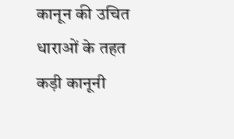कानून की उचित धाराओं के तहत कड़ी कानूनी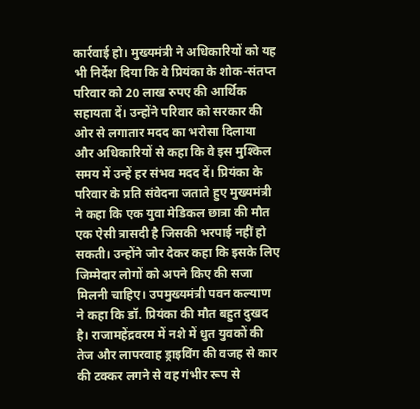कार्रवाई हो। मुख्यमंत्री ने अधिकारियों को यह भी निर्देश दिया कि वे प्रियंका के शोक-संतप्त परिवार को 20 लाख रुपए की आर्थिक सहायता दें। उन्होंने परिवार को सरकार की ओर से लगातार मदद का भरोसा दिलाया और अधिकारियों से कहा कि वे इस मुश्किल समय में उन्हें हर संभव मदद दें। प्रियंका के परिवार के प्रति संवेदना जताते हुए मुख्यमंत्री ने कहा कि एक युवा मेडिकल छात्रा की मौत एक ऐसी त्रासदी है जिसकी भरपाई नहीं हो सकती। उन्होंने जोर देकर कहा कि इसके लिए जिम्मेदार लोगों को अपने किए की सजा मिलनी चाहिए। उपमुख्यमंत्री पवन कल्याण ने कहा कि डॉ. प्रियंका की मौत बहुत दुखद है। राजामहेंद्रवरम में नशे में धुत युवकों की तेज और लापरवाह ड्राइविंग की वजह से कार की टक्कर लगने से वह गंभीर रूप से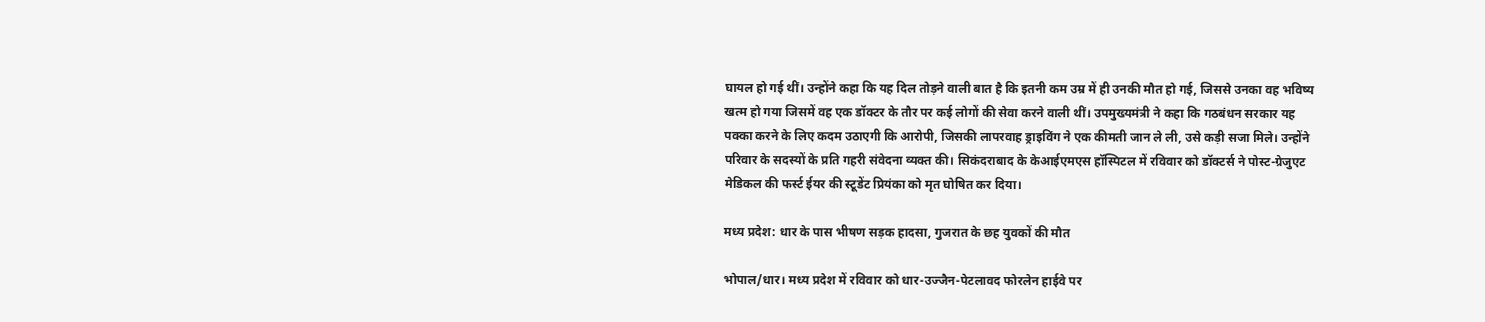घायल हो गई थीं। उन्होंने कहा कि यह दिल तोड़ने वाली बात है कि इतनी कम उम्र में ही उनकी मौत हो गई, जिससे उनका वह भविष्य खत्म हो गया जिसमें वह एक डॉक्टर के तौर पर कई लोगों की सेवा करने वाली थीं। उपमुख्यमंत्री ने कहा कि गठबंधन सरकार यह पक्का करने के लिए कदम उठाएगी कि आरोपी, जिसकी लापरवाह ड्राइविंग ने एक कीमती जान ले ली, उसे कड़ी सजा मिले। उन्होंने परिवार के सदस्यों के प्रति गहरी संवेदना व्यक्त की। सिकंदराबाद के केआईएमएस हॉस्पिटल में रविवार को डॉक्टर्स ने पोस्ट-ग्रेजुएट मेडिकल की फर्स्ट ईयर की स्टूडेंट प्रियंका को मृत घोषित कर दिया।

मध्य प्रदेश: धार के पास भीषण सड़क हादसा, गुजरात के छह युवकों की मौत

भोपाल/धार। मध्य प्रदेश में रविवार को धार-उज्जैन-पेटलावद फोरलेन हाईवे पर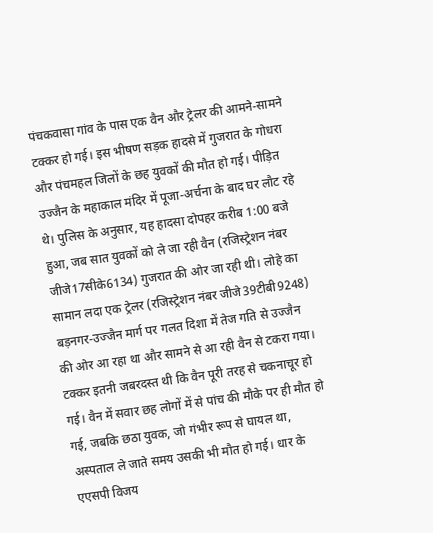पंचकवासा गांव के पास एक वैन और ट्रेलर की आमने-सामने टक्कर हो गई। इस भीषण सड़क हादसे में गुजरात के गोधरा और पंचमहल जिलों के छह युवकों की मौत हो गई। पीड़ित उज्जैन के महाकाल मंदिर में पूजा-अर्चना के बाद घर लौट रहे थे। पुलिस के अनुसार, यह हादसा दोपहर करीब 1:00 बजे हुआ, जब सात युवकों को ले जा रही वैन (रजिस्ट्रेशन नंबर जीजे17सीके6134) गुजरात की ओर जा रही थी। लोहे का सामान लदा एक ट्रेलर (रजिस्ट्रेशन नंबर जीजे39टीबी9248) बड़नगर-उज्जैन मार्ग पर गलत दिशा में तेज गति से उज्जैन की ओर आ रहा था और सामने से आ रही वैन से टकरा गया। टक्कर इतनी जबरदस्त थी कि वैन पूरी तरह से चकनाचूर हो गई। वैन में सवार छह लोगों में से पांच की मौके पर ही मौत हो गई, जबकि छठा युवक, जो गंभीर रूप से घायल था, अस्पताल ले जाते समय उसकी भी मौत हो गई। धार के एएसपी विजय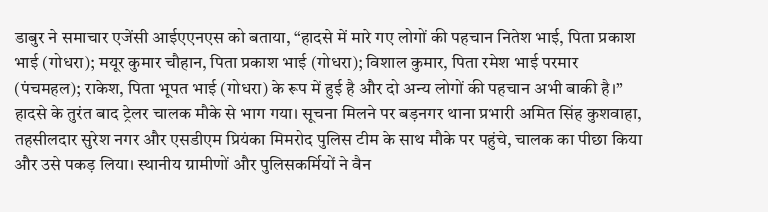डाबुर ने समाचार एजेंसी आईएएनएस को बताया, “हादसे में मारे गए लोगों की पहचान नितेश भाई, पिता प्रकाश भाई (गोधरा); मयूर कुमार चौहान, पिता प्रकाश भाई (गोधरा); विशाल कुमार, पिता रमेश भाई परमार (पंचमहल); राकेश, पिता भूपत भाई (गोधरा) के रूप में हुई है और दो अन्य लोगों की पहचान अभी बाकी है।” हादसे के तुरंत बाद ट्रेलर चालक मौके से भाग गया। सूचना मिलने पर बड़नगर थाना प्रभारी अमित सिंह कुशवाहा, तहसीलदार सुरेश नगर और एसडीएम प्रियंका मिमरोद पुलिस टीम के साथ मौके पर पहुंचे, चालक का पीछा किया और उसे पकड़ लिया। स्थानीय ग्रामीणों और पुलिसकर्मियों ने वैन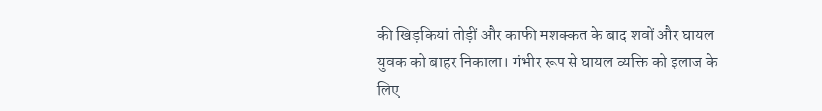की खिड़कियां तोड़ीं और काफी मशक्कत के बाद शवों और घायल युवक को बाहर निकाला। गंभीर रूप से घायल व्यक्ति को इलाज के लिए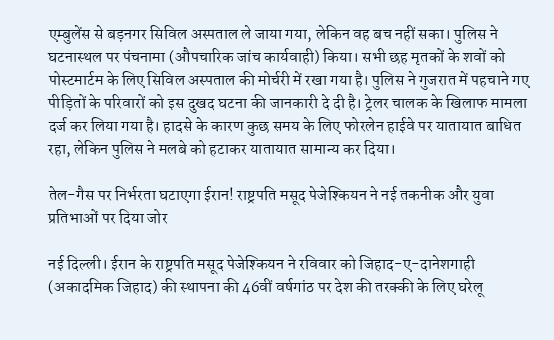एम्बुलेंस से बड़नगर सिविल अस्पताल ले जाया गया, लेकिन वह बच नहीं सका। पुलिस ने घटनास्थल पर पंचनामा (औपचारिक जांच कार्यवाही) किया। सभी छह मृतकों के शवों को पोस्टमार्टम के लिए सिविल अस्पताल की मोर्चरी में रखा गया है। पुलिस ने गुजरात में पहचाने गए पीड़ितों के परिवारों को इस दुखद घटना की जानकारी दे दी है। ट्रेलर चालक के खिलाफ मामला दर्ज कर लिया गया है। हादसे के कारण कुछ समय के लिए फोरलेन हाईवे पर यातायात बाधित रहा, लेकिन पुलिस ने मलबे को हटाकर यातायात सामान्य कर दिया।

तेल-गैस पर निर्भरता घटाएगा ईरान! राष्ट्रपति मसूद पेजेश्कियन ने नई तकनीक और युवा प्रतिभाओं पर दिया जोर

नई द‍िल्‍ली। ईरान के राष्ट्रपति मसूद पेजेश्कियन ने रविवार को जिहाद-ए-दानेशगाही (अकादमिक जिहाद) की स्थापना की 46वीं वर्षगांठ पर देश की तरक्की के लिए घरेलू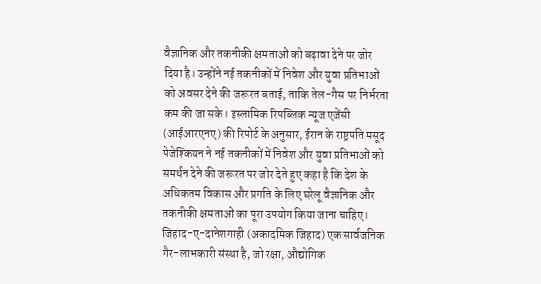वैज्ञानिक और तकनीकी क्षमताओं को बढ़ावा देने पर जोर दिया है। उन्होंने नई तकनीकों में निवेश और युवा प्रतिभाओं को अवसर देने की जरूरत बताई, ताकि तेल-गैस पर निर्भरता कम की जा सके। इस्लामिक रिपब्लिक न्यूज एजेंसी (आईआरएनए) की र‍िपोर्ट के अनुसार, ईरान के राष्ट्रपति मसूद पेजेश्‍क‍ियन ने नई तकनीकों में निवेश और युवा प्रतिभाओं को समर्थन देने की जरूरत पर जोर देते हुए कहा है कि देश के अधिकतम विकास और प्रगति के लिए घरेलू वैज्ञानिक और तकनीकी क्षमताओं का पूरा उपयोग किया जाना चाहिए। जिहाद-ए-दानेशगाही (अकादमिक जिहाद) एक सार्वजनिक गैर-लाभकारी संस्था है, जो रक्षा, औद्योगिक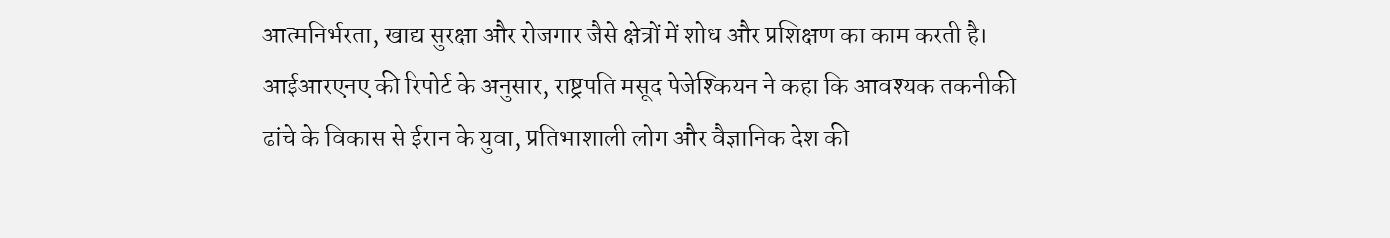आत्मनिर्भरता, खाद्य सुरक्षा और रोजगार जैसे क्षेत्रों में शोध और प्रशिक्षण का काम करती है। आईआरएनए की र‍िपोर्ट के अनुसार, राष्ट्रपति मसूद पेजेश्कियन ने कहा कि आवश्यक तकनीकी ढांचे के विकास से ईरान के युवा, प्रतिभाशाली लोग और वैज्ञानिक देश की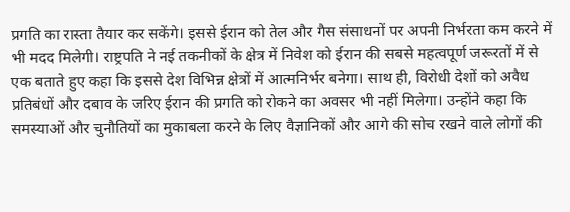प्रगति का रास्ता तैयार कर सकेंगे। इससे ईरान को तेल और गैस संसाधनों पर अपनी निर्भरता कम करने में भी मदद मिलेगी। राष्ट्रपति ने नई तकनीकों के क्षेत्र में निवेश को ईरान की सबसे महत्वपूर्ण जरूरतों में से एक बताते हुए कहा कि इससे देश विभिन्न क्षेत्रों में आत्मनिर्भर बनेगा। साथ ही, विरोधी देशों को अवैध प्रतिबंधों और दबाव के जरिए ईरान की प्रगति को रोकने का अवसर भी नहीं मिलेगा। उन्होंने कहा कि समस्याओं और चुनौतियों का मुकाबला करने के लिए वैज्ञानिकों और आगे की सोच रखने वाले लोगों की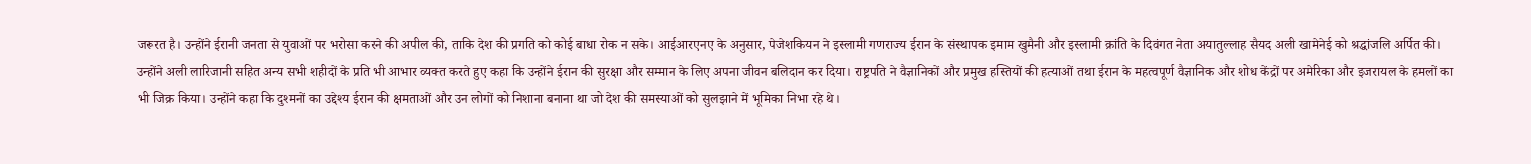जरूरत है। उन्होंने ईरानी जनता से युवाओं पर भरोसा करने की अपील की, ताकि देश की प्रगति को कोई बाधा रोक न सके। आईआरएनए के अनुसार, पेजेशकियन ने इस्लामी गणराज्य ईरान के संस्थापक इमाम खुमैनी और इस्लामी क्रांति के द‍िवंगत नेता अयातुल्लाह सैयद अली खामेनेई को श्रद्धांजलि अर्पित की। उन्होंने अली लारिजानी सहित अन्य सभी शहीदों के प्रति भी आभार व्यक्त करते हुए कहा कि उन्होंने ईरान की सुरक्षा और सम्मान के लिए अपना जीवन बलिदान कर दिया। राष्ट्रपति ने वैज्ञानिकों और प्रमुख हस्तियों की हत्याओं तथा ईरान के महत्वपूर्ण वैज्ञानिक और शोध केंद्रों पर अमेरिका और इजरायल के हमलों का भी जिक्र किया। उन्होंने कहा कि दुश्मनों का उद्देश्य ईरान की क्षमताओं और उन लोगों को निशाना बनाना था जो देश की समस्याओं को सुलझाने में भूमिका निभा रहे थे।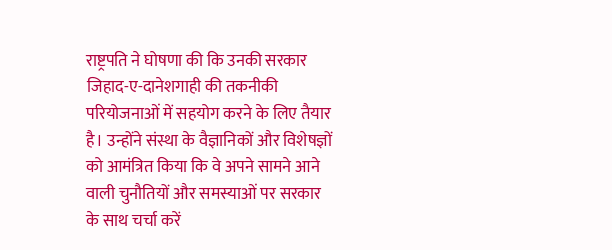राष्ट्रपति ने घोषणा की कि उनकी सरकार जिहाद-ए-दानेशगाही की तकनीकी परियोजनाओं में सहयोग करने के लिए तैयार है। उन्होंने संस्था के वैज्ञानिकों और विशेषज्ञों को आमंत्रित किया कि वे अपने सामने आने वाली चुनौतियों और समस्याओं पर सरकार के साथ चर्चा करें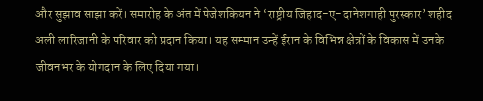और सुझाव साझा करें। समारोह के अंत में पेजेशकियन ने ‘राष्ट्रीय जिहाद-ए-दानेशगाही पुरस्कार’ शहीद अली लारिजानी के परिवार को प्रदान किया। यह सम्मान उन्हें ईरान के विभिन्न क्षेत्रों के विकास में उनके जीवनभर के योगदान के लिए दिया गया।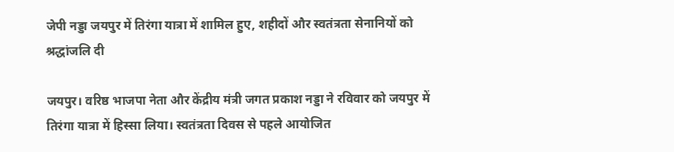जेपी नड्डा जयपुर में तिरंगा यात्रा में शामिल हुए, शहीदों और स्वतंत्रता सेनानियों को श्रद्धांजलि दी

जयपुर। वरिष्ठ भाजपा नेता और केंद्रीय मंत्री जगत प्रकाश नड्डा ने रविवार को जयपुर में तिरंगा यात्रा में हिस्सा लिया। स्वतंत्रता दिवस से पहले आयोजित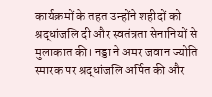कार्यक्रमों के तहत उन्होंने शहीदों को श्रद्धांजलि दी और स्वतंत्रता सेनानियों से मुलाकात की। नड्डा ने अमर जवान ज्योति स्मारक पर श्रद्धांजलि अर्पित की और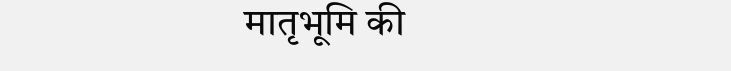मातृभूमि की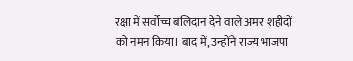रक्षा में सर्वोच्च बलिदान देने वाले अमर शहीदों को नमन किया। बाद में, उन्होंने राज्य भाजपा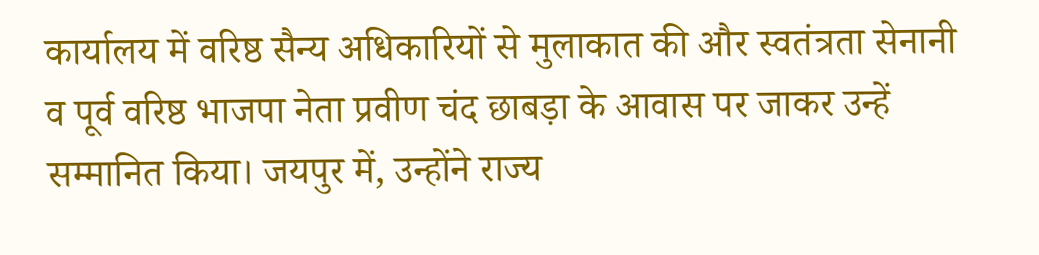कार्यालय में वरिष्ठ सैन्य अधिकारियों से मुलाकात की और स्वतंत्रता सेनानी व पूर्व वरिष्ठ भाजपा नेता प्रवीण चंद छाबड़ा के आवास पर जाकर उन्हें सम्मानित किया। जयपुर में, उन्होंने राज्य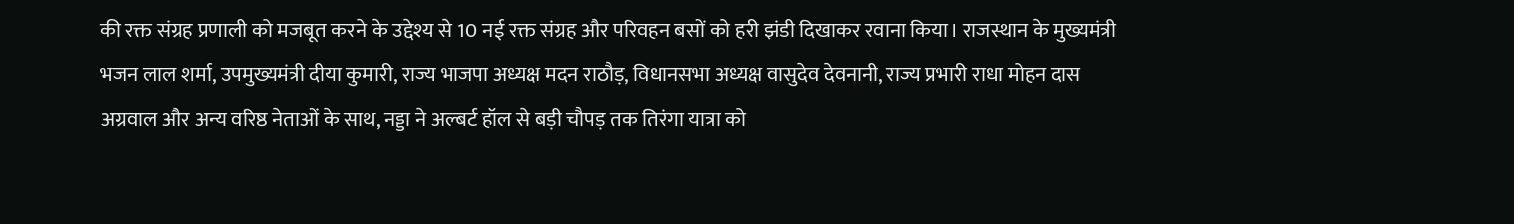की रक्त संग्रह प्रणाली को मजबूत करने के उद्देश्य से 10 नई रक्त संग्रह और परिवहन बसों को हरी झंडी दिखाकर रवाना किया। राजस्थान के मुख्यमंत्री भजन लाल शर्मा, उपमुख्यमंत्री दीया कुमारी, राज्य भाजपा अध्यक्ष मदन राठौड़, विधानसभा अध्यक्ष वासुदेव देवनानी, राज्य प्रभारी राधा मोहन दास अग्रवाल और अन्य वरिष्ठ नेताओं के साथ, नड्डा ने अल्बर्ट हॉल से बड़ी चौपड़ तक तिरंगा यात्रा को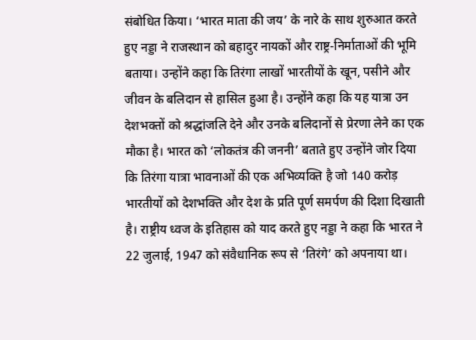संबोधित किया। ‘भारत माता की जय’ के नारे के साथ शुरुआत करते हुए नड्डा ने राजस्थान को बहादुर नायकों और राष्ट्र-निर्माताओं की भूमि बताया। उन्होंने कहा कि तिरंगा लाखों भारतीयों के खून, पसीने और जीवन के बलिदान से हासिल हुआ है। उन्होंने कहा कि यह यात्रा उन देशभक्तों को श्रद्धांजलि देने और उनके बलिदानों से प्रेरणा लेने का एक मौका है। भारत को ‘लोकतंत्र की जननी’ बताते हुए उन्होंने जोर दिया कि तिरंगा यात्रा भावनाओं की एक अभिव्यक्ति है जो 140 करोड़ भारतीयों को देशभक्ति और देश के प्रति पूर्ण समर्पण की दिशा दिखाती है। राष्ट्रीय ध्वज के इतिहास को याद करते हुए नड्डा ने कहा कि भारत ने 22 जुलाई, 1947 को संवैधानिक रूप से ‘तिरंगे’ को अपनाया था।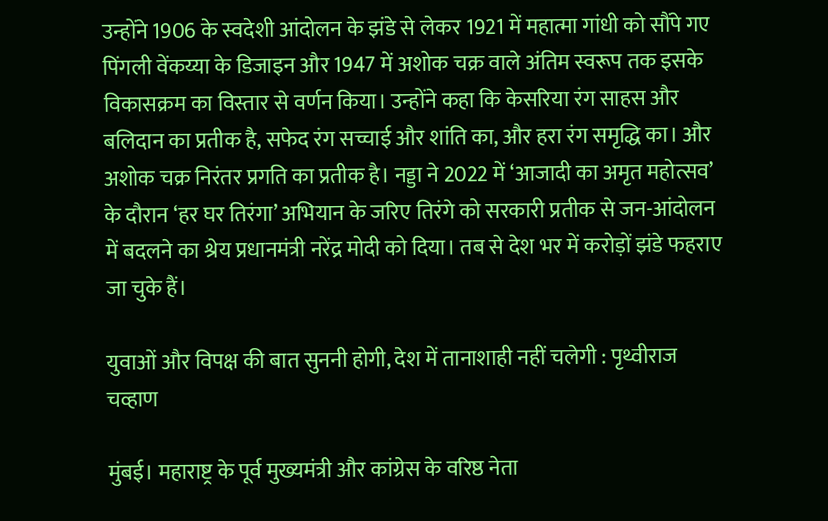उन्होंने 1906 के स्वदेशी आंदोलन के झंडे से लेकर 1921 में महात्मा गांधी को सौंपे गए पिंगली वेंकय्या के डिजाइन और 1947 में अशोक चक्र वाले अंतिम स्वरूप तक इसके विकासक्रम का विस्तार से वर्णन किया। उन्होंने कहा कि केसरिया रंग साहस और बलिदान का प्रतीक है, सफेद रंग सच्चाई और शांति का, और हरा रंग समृद्धि का। और अशोक चक्र निरंतर प्रगति का प्रतीक है। नड्डा ने 2022 में ‘आजादी का अमृत महोत्सव’ के दौरान ‘हर घर तिरंगा’ अभियान के जरिए तिरंगे को सरकारी प्रतीक से जन-आंदोलन में बदलने का श्रेय प्रधानमंत्री नरेंद्र मोदी को दिया। तब से देश भर में करोड़ों झंडे फहराए जा चुके हैं।

युवाओं और विपक्ष की बात सुननी होगी, देश में तानाशाही नहीं चलेगी : पृथ्वीराज चव्हाण

मुंबई। महाराष्ट्र के पूर्व मुख्यमंत्री और कांग्रेस के वरिष्ठ नेता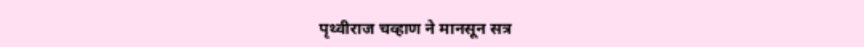पृथ्वीराज चव्हाण ने मानसून सत्र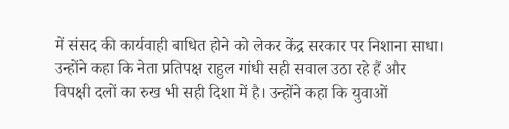में संसद की कार्यवाही बाधित होने को लेकर केंद्र सरकार पर निशाना साधा। उन्होंने कहा कि नेता प्रतिपक्ष राहुल गांधी सही सवाल उठा रहे हैं और विपक्षी दलों का रुख भी सही दिशा में है। उन्होंने कहा कि युवाओं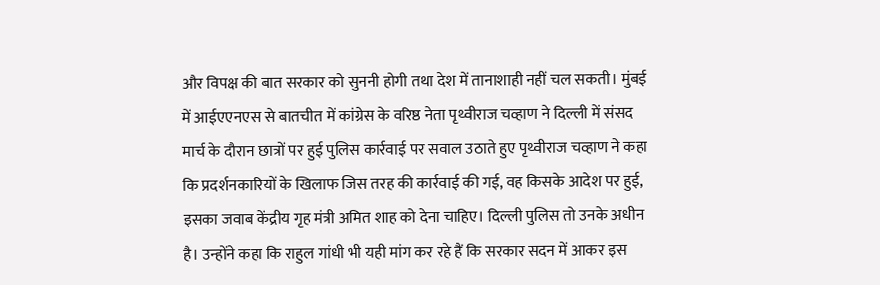और विपक्ष की बात सरकार को सुननी होगी तथा देश में तानाशाही नहीं चल सकती। मुंबई में आईएएनएस से बातचीत में कांग्रेस के वरिष्ठ नेता पृथ्वीराज चव्हाण ने दिल्ली में संसद मार्च के दौरान छात्रों पर हुई पुलिस कार्रवाई पर सवाल उठाते हुए पृथ्वीराज चव्हाण ने कहा कि प्रदर्शनकारियों के खिलाफ जिस तरह की कार्रवाई की गई, वह किसके आदेश पर हुई, इसका जवाब केंद्रीय गृह मंत्री अमित शाह को देना चाहिए। दिल्ली पुलिस तो उनके अधीन है। उन्होंने कहा कि राहुल गांधी भी यही मांग कर रहे हैं कि सरकार सदन में आकर इस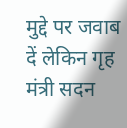मुद्दे पर जवाब दें लेकिन गृह मंत्री सदन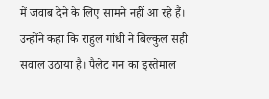में जवाब देने के लिए सामने नहीं आ रहे हैं। उन्होंने कहा कि राहुल गांधी ने बिल्कुल सही सवाल उठाया है। पैलेट गन का इस्तेमाल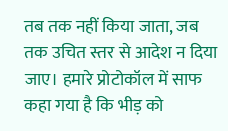तब तक नहीं किया जाता, जब तक उचित स्तर से आदेश न दिया जाए। हमारे प्रोटोकॉल में साफ कहा गया है कि भीड़ को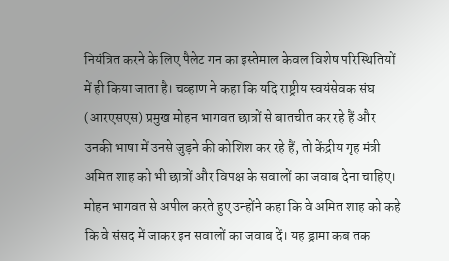नियंत्रित करने के लिए पैलेट गन का इस्तेमाल केवल विशेष परिस्थितियों में ही किया जाता है। चव्हाण ने कहा कि यदि राष्ट्रीय स्वयंसेवक संघ (आरएसएस) प्रमुख मोहन भागवत छात्रों से बातचीत कर रहे हैं और उनकी भाषा में उनसे जुड़ने की कोशिश कर रहे हैं, तो केंद्रीय गृह मंत्री अमित शाह को भी छात्रों और विपक्ष के सवालों का जवाब देना चाहिए। मोहन भागवत से अपील करते हुए उन्होंने कहा कि वे अमित शाह को कहे कि वे संसद में जाकर इन सवालों का जवाब दें। यह ड्रामा कब तक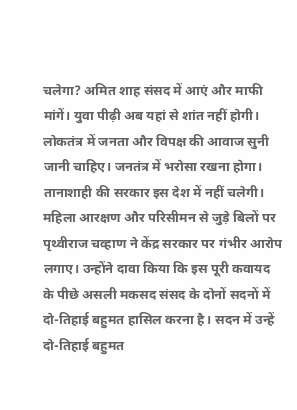चलेगा? अमित शाह संसद में आएं और माफी मांगें। युवा पीढ़ी अब यहां से शांत नहीं होगी। लोकतंत्र में जनता और विपक्ष की आवाज सुनी जानी चाहिए। जनतंत्र में भरोसा रखना होगा। तानाशाही की सरकार इस देश में नहीं चलेगी। महिला आरक्षण और परिसीमन से जुड़े बिलों पर पृथ्वीराज चव्हाण ने केंद्र सरकार पर गंभीर आरोप लगाए। उन्होंने दावा किया कि इस पूरी कवायद के पीछे असली मकसद संसद के दोनों सदनों में दो-तिहाई बहुमत हासिल करना है। सदन में उन्हें दो-तिहाई बहुमत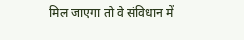मिल जाएगा तो वे संविधान में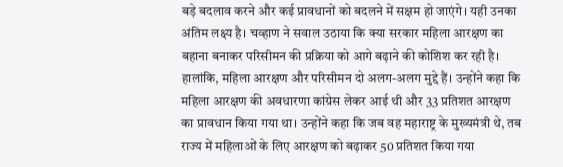बड़े बदलाव करने और कई प्रावधानों को बदलने में सक्षम हो जाएंगे। यही उनका अंतिम लक्ष्य है। चव्हाण ने सवाल उठाया कि क्या सरकार महिला आरक्षण का बहाना बनाकर परिसीमन की प्रक्रिया को आगे बढ़ाने की कोशिश कर रही है। हालांकि, महिला आरक्षण और परिसीमन दो अलग-अलग मुद्दे हैं। उन्होंने कहा कि महिला आरक्षण की अवधारणा कांग्रेस लेकर आई थी और 33 प्रतिशत आरक्षण का प्रावधान किया गया था। उन्होंने कहा कि जब वह महाराष्ट्र के मुख्यमंत्री थे, तब राज्य में महिलाओं के लिए आरक्षण को बढ़ाकर 50 प्रतिशत किया गया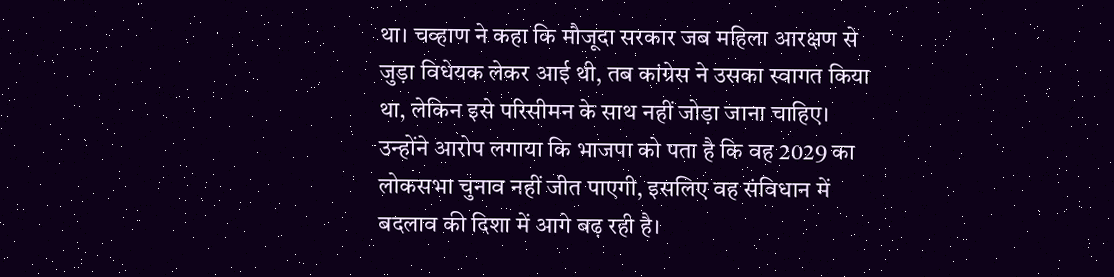था। चव्हाण ने कहा कि मौजूदा सरकार जब महिला आरक्षण से जुड़ा विधेयक लेकर आई थी, तब कांग्रेस ने उसका स्वागत किया था, लेकिन इसे परिसीमन के साथ नहीं जोड़ा जाना चाहिए। उन्होंने आरोप लगाया कि भाजपा को पता है कि वह 2029 का लोकसभा चुनाव नहीं जीत पाएगी, इसलिए वह संविधान में बदलाव की दिशा में आगे बढ़ रही है।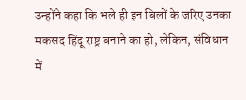उन्होंने कहा कि भले ही इन बिलों के जरिए उनका मकसद हिंदू राष्ट्र बनाने का हो, लेकिन, संविधान में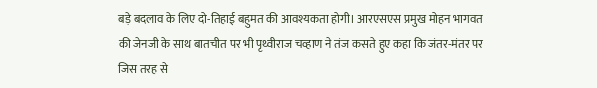बड़े बदलाव के लिए दो-तिहाई बहुमत की आवश्यकता होगी। आरएसएस प्रमुख मोहन भागवत की जेनजी के साथ बातचीत पर भी पृथ्वीराज चव्हाण ने तंज कसते हुए कहा कि जंतर-मंतर पर जिस तरह से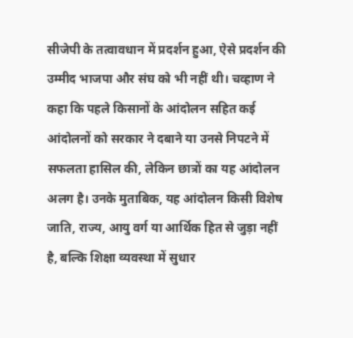सीजेपी के तत्वावधान में प्रदर्शन हुआ, ऐसे प्रदर्शन की उम्मीद भाजपा और संघ को भी नहीं थी। चव्हाण ने कहा कि पहले किसानों के आंदोलन सहित कई आंदोलनों को सरकार ने दबाने या उनसे निपटने में सफलता हासिल की, लेकिन छात्रों का यह आंदोलन अलग है। उनके मुताबिक, यह आंदोलन किसी विशेष जाति, राज्य, आयु वर्ग या आर्थिक हित से जुड़ा नहीं है, बल्कि शिक्षा व्यवस्था में सुधार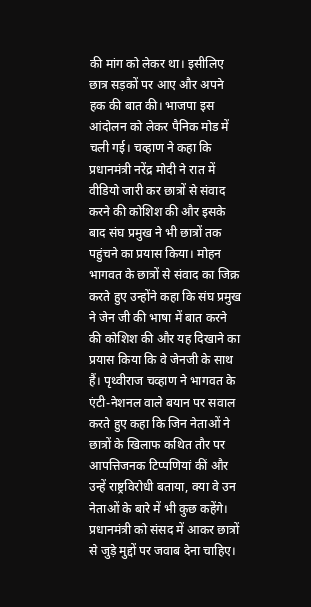की मांग को लेकर था। इसीलिए छात्र सड़कों पर आए और अपने हक की बात की। भाजपा इस आंदोलन को लेकर पैनिक मोड में चली गई। चव्हाण ने कहा कि प्रधानमंत्री नरेंद्र मोदी ने रात में वीडियो जारी कर छात्रों से संवाद करने की कोशिश की और इसके बाद संघ प्रमुख ने भी छात्रों तक पहुंचने का प्रयास किया। मोहन भागवत के छात्रों से संवाद का जिक्र करते हुए उन्होंने कहा कि संघ प्रमुख ने जेन जी की भाषा में बात करने की कोशिश की और यह दिखाने का प्रयास किया कि वे जेनजी के साथ हैं। पृथ्वीराज चव्हाण ने भागवत के एंटी-नेशनल वाले बयान पर सवाल करते हुए कहा कि जिन नेताओं ने छात्रों के खिलाफ कथित तौर पर आपत्तिजनक टिप्पणियां कीं और उन्हें राष्ट्रविरोधी बताया, क्या वे उन नेताओं के बारे में भी कुछ कहेंगे। प्रधानमंत्री को संसद में आकर छात्रों से जुड़े मुद्दों पर जवाब देना चाहिए।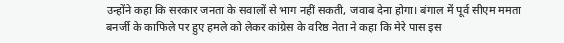उन्होंने कहा कि सरकार जनता के सवालों से भाग नहीं सकती, जवाब देना होगा। बंगाल में पूर्व सीएम ममता बनर्जी के काफिले पर हुए हमले को लेकर कांग्रेस के वरिष्ठ नेता ने कहा कि मेरे पास इस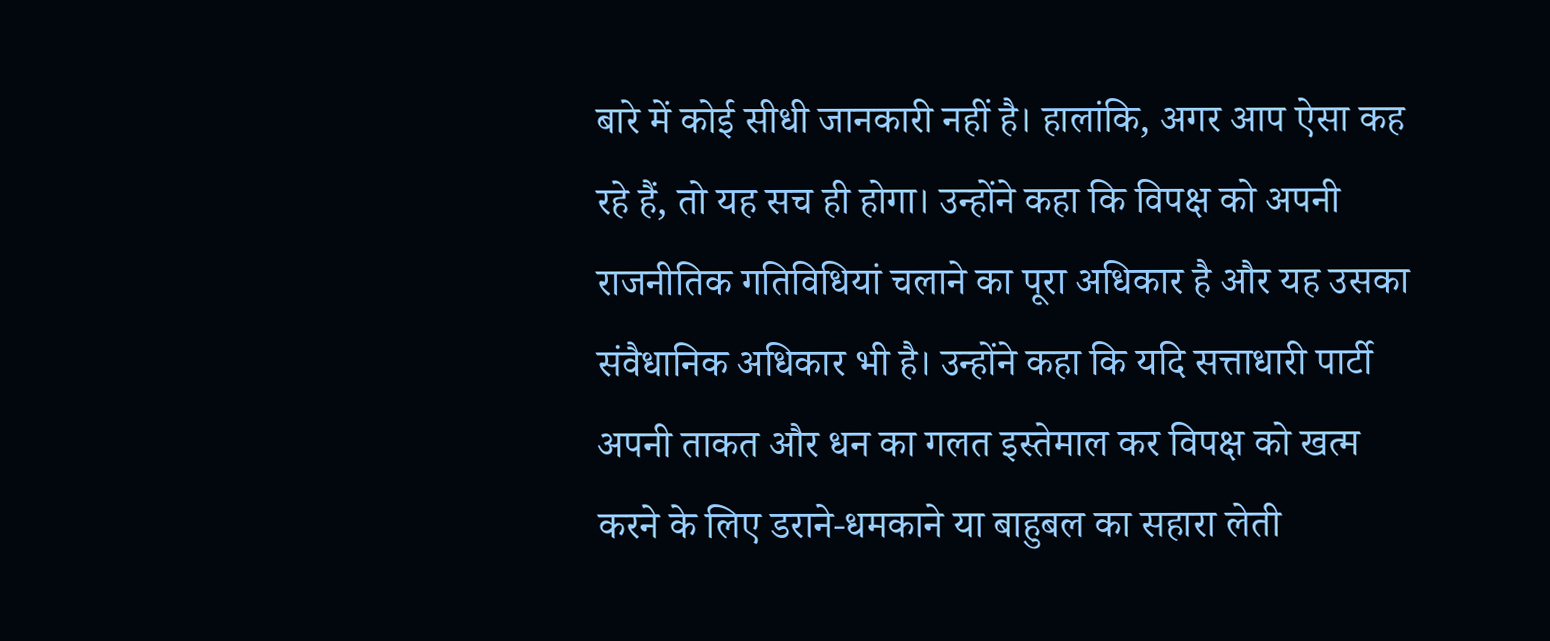बारे में कोई सीधी जानकारी नहीं है। हालांकि, अगर आप ऐसा कह रहे हैं, तो यह सच ही होगा। उन्होंने कहा कि विपक्ष को अपनी राजनीतिक गतिविधियां चलाने का पूरा अधिकार है और यह उसका संवैधानिक अधिकार भी है। उन्होंने कहा कि यदि सत्ताधारी पार्टी अपनी ताकत और धन का गलत इस्तेमाल कर विपक्ष को खत्म करने के लिए डराने-धमकाने या बाहुबल का सहारा लेती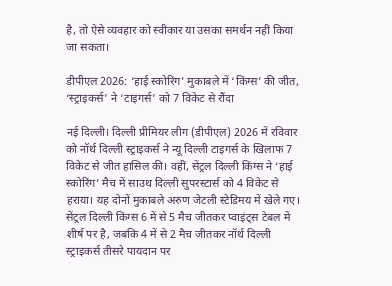है, तो ऐसे व्यवहार को स्वीकार या उसका समर्थन नहीं किया जा सकता।

डीपीएल 2026: ‘हाई स्कोरिंग’ मुकाबले में ‘किंग्स’ की जीत, ‘स्ट्राइकर्स’ ने ‘टाइगर्स’ को 7 विकेट से रौंदा

नई दिल्ली। दिल्ली प्रीमियर लीग (डीपीएल) 2026 में रविवार को नॉर्थ दिल्ली स्ट्राइकर्स ने न्यू दिल्ली टाइगर्स के खिलाफ 7 विकेट से जीत हासिल की। वहीं, सेंट्रल दिल्ली किंग्स ने ‘हाई स्कोरिंग’ मैच में साउथ दिल्ली सुपरस्टार्स को 4 विकेट से हराया। यह दोनों मुकाबले अरुण जेटली स्टेडिमय में खेले गए। सेंट्रल दिल्ली किंग्स 6 में से 5 मैच जीतकर प्वाइंट्स टेबल में शीर्ष पर है, जबकि 4 में से 2 मैच जीतकर नॉर्थ दिल्ली स्ट्राइकर्स तीसरे पायदान पर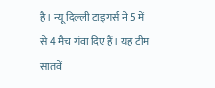है। न्यू दिल्ली टाइगर्स ने 5 में से 4 मैच गंवा दिए हैं। यह टीम सातवें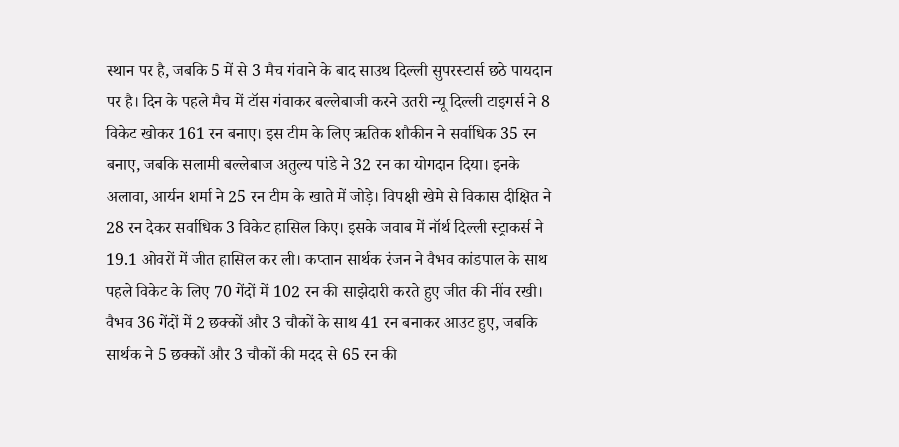स्थान पर है, जबकि 5 में से 3 मैच गंवाने के बाद साउथ दिल्ली सुपरस्टार्स छठे पायदान पर है। दिन के पहले मैच में टॉस गंवाकर बल्लेबाजी करने उतरी न्यू दिल्ली टाइगर्स ने 8 विकेट खोकर 161 रन बनाए। इस टीम के लिए ऋतिक शौकीन ने सर्वाधिक 35 रन बनाए, जबकि सलामी बल्लेबाज अतुल्य पांडे ने 32 रन का योगदान दिया। इनके अलावा, आर्यन शर्मा ने 25 रन टीम के खाते में जोड़े। विपक्षी खेमे से विकास दीक्षित ने 28 रन देकर सर्वाधिक 3 विकेट हासिल किए। इसके जवाब में नॉर्थ दिल्ली स्ट्राकर्स ने 19.1 ओवरों में जीत हासिल कर ली। कप्तान सार्थक रंजन ने वैभव कांडपाल के साथ पहले विकेट के लिए 70 गेंदों में 102 रन की साझेदारी करते हुए जीत की नींव रखी। वैभव 36 गेंदों में 2 छक्कों और 3 चौकों के साथ 41 रन बनाकर आउट हुए, जबकि सार्थक ने 5 छक्कों और 3 चौकों की मदद से 65 रन की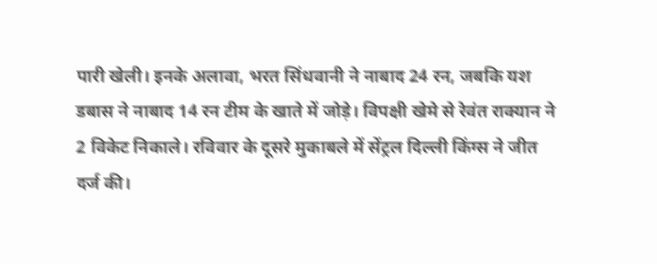पारी खेली। इनके अलावा, भरत सिंधवानी ने नाबाद 24 रन, जबकि यश डबास ने नाबाद 14 रन टीम के खाते में जोड़े। विपक्षी खेमे से रेवंत राक्यान ने 2 विकेट निकाले। रविवार के दूसरे मुकाबले में सेंट्रल दिल्ली किंग्स ने जीत दर्ज की।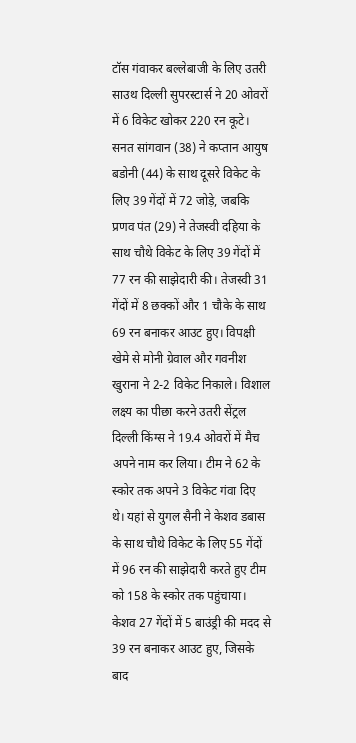टॉस गंवाकर बल्लेबाजी के लिए उतरी साउथ दिल्ली सुपरस्टार्स ने 20 ओवरों में 6 विकेट खोकर 220 रन कूटे। सनत सांगवान (38) ने कप्तान आयुष बडोनी (44) के साथ दूसरे विकेट के लिए 39 गेंदों में 72 जोड़े, जबकि प्रणव पंत (29) ने तेजस्वी दहिया के साथ चौथे विकेट के लिए 39 गेंदों में 77 रन की साझेदारी की। तेजस्वी 31 गेंदों में 8 छक्कों और 1 चौके के साथ 69 रन बनाकर आउट हुए। विपक्षी खेमे से मोनी ग्रेवाल और गवनीश खुराना ने 2-2 विकेट निकाले। विशाल लक्ष्य का पीछा करने उतरी सेंट्रल दिल्ली किंग्स ने 19.4 ओवरों में मैच अपने नाम कर लिया। टीम ने 62 के स्कोर तक अपने 3 विकेट गंवा दिए थे। यहां से युगल सैनी ने केशव डबास के साथ चौथे विकेट के लिए 55 गेंदों में 96 रन की साझेदारी करते हुए टीम को 158 के स्कोर तक पहुंचाया। केशव 27 गेंदों में 5 बाउंड्री की मदद से 39 रन बनाकर आउट हुए, जिसके बाद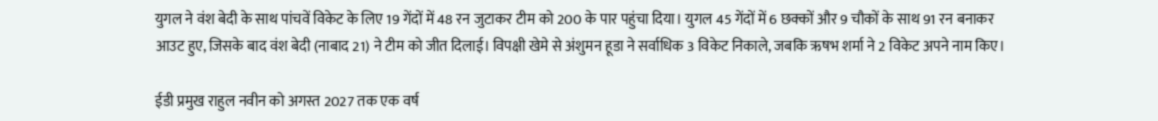युगल ने वंश बेदी के साथ पांचवें विकेट के लिए 19 गेंदों में 48 रन जुटाकर टीम को 200 के पार पहुंचा दिया। युगल 45 गेंदों में 6 छक्कों और 9 चौकों के साथ 91 रन बनाकर आउट हुए, जिसके बाद वंश बेदी (नाबाद 21) ने टीम को जीत दिलाई। विपक्षी खेमे से अंशुमन हूडा ने सर्वाधिक 3 विकेट निकाले, जबकि ऋषभ शर्मा ने 2 विकेट अपने नाम किए।

ईडी प्रमुख राहुल नवीन को अगस्त 2027 तक एक वर्ष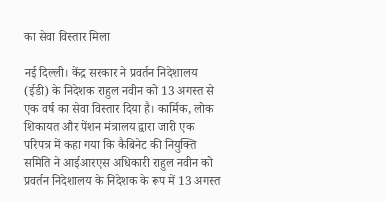का सेवा विस्तार मिला

नई दिल्ली। केंद्र सरकार ने प्रवर्तन निदेशालय (ईडी) के निदेशक राहुल नवीन को 13 अगस्त से एक वर्ष का सेवा विस्तार दिया है। कार्मिक, लोक शिकायत और पेंशन मंत्रालय द्वारा जारी एक परिपत्र में कहा गया कि कैबिनेट की नियुक्ति समिति ने आईआरएस अधिकारी राहुल नवीन को प्रवर्तन निदेशालय के निदेशक के रूप में 13 अगस्त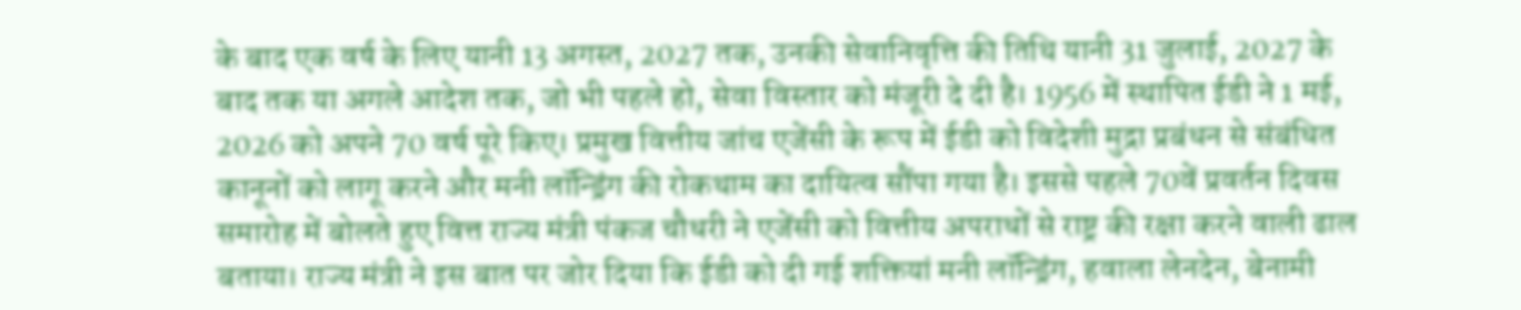के बाद एक वर्ष के लिए यानी 13 अगस्त, 2027 तक, उनकी सेवानिवृत्ति की तिथि यानी 31 जुलाई, 2027 के बाद तक या अगले आदेश तक, जो भी पहले हो, सेवा विस्तार को मंजूरी दे दी है। 1956 में स्थापित ईडी ने 1 मई, 2026 को अपने 70 वर्ष पूरे किए। प्रमुख वित्तीय जांच एजेंसी के रूप में ईडी को विदेशी मुद्रा प्रबंधन से संबंधित कानूनों को लागू करने और मनी लॉन्ड्रिंग की रोकथाम का दायित्व सौंपा गया है। इससे पहले 70वें प्रवर्तन दिवस समारोह में बोलते हुए वित्त राज्य मंत्री पंकज चौधरी ने एजेंसी को वित्तीय अपराधों से राष्ट्र की रक्षा करने वाली ढाल बताया। राज्य मंत्री ने इस बात पर जोर दिया कि ईडी को दी गई शक्तियां मनी लॉन्ड्रिंग, हवाला लेनदेन, बेनामी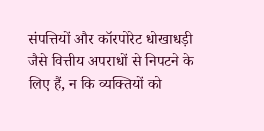संपत्तियों और कॉरपोरेट धोखाधड़ी जैसे वित्तीय अपराधों से निपटने के लिए हैं, न कि व्यक्तियों को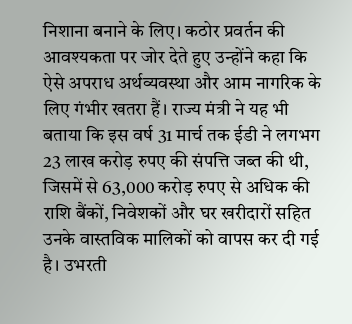निशाना बनाने के लिए। कठोर प्रवर्तन की आवश्यकता पर जोर देते हुए उन्होंने कहा कि ऐसे अपराध अर्थव्यवस्था और आम नागरिक के लिए गंभीर खतरा हैं। राज्य मंत्री ने यह भी बताया कि इस वर्ष 31 मार्च तक ईडी ने लगभग 23 लाख करोड़ रुपए की संपत्ति जब्त की थी, जिसमें से 63,000 करोड़ रुपए से अधिक की राशि बैंकों, निवेशकों और घर खरीदारों सहित उनके वास्तविक मालिकों को वापस कर दी गई है। उभरती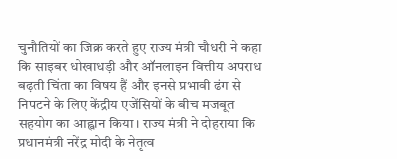चुनौतियों का जिक्र करते हुए राज्य मंत्री चौधरी ने कहा कि साइबर धोखाधड़ी और ऑनलाइन वित्तीय अपराध बढ़ती चिंता का विषय हैं और इनसे प्रभावी ढंग से निपटने के लिए केंद्रीय एजेंसियों के बीच मजबूत सहयोग का आह्वान किया। राज्य मंत्री ने दोहराया कि प्रधानमंत्री नरेंद्र मोदी के नेतृत्व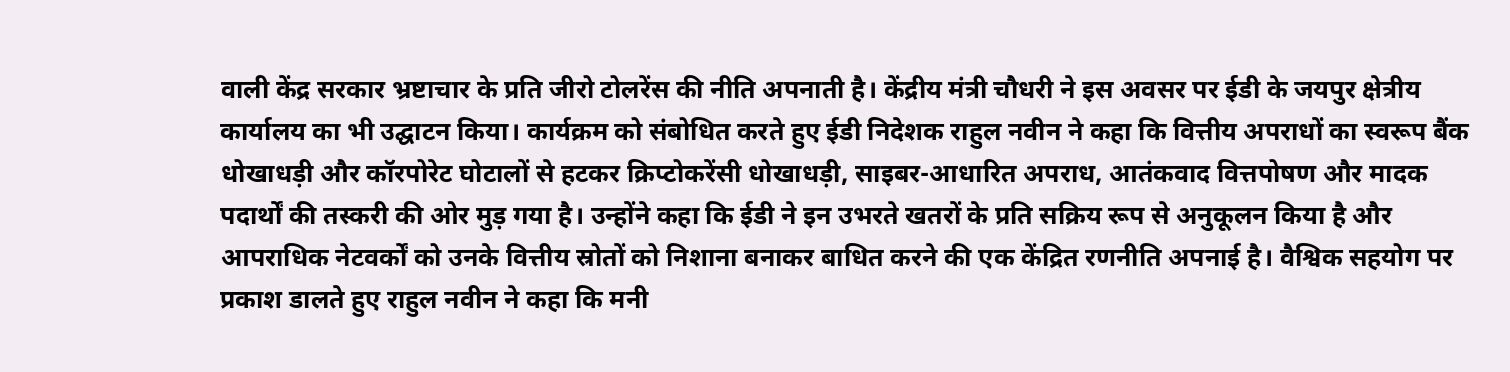वाली केंद्र सरकार भ्रष्टाचार के प्रति जीरो टोलरेंस की नीति अपनाती है। केंद्रीय मंत्री चौधरी ने इस अवसर पर ईडी के जयपुर क्षेत्रीय कार्यालय का भी उद्घाटन किया। कार्यक्रम को संबोधित करते हुए ईडी निदेशक राहुल नवीन ने कहा कि वित्तीय अपराधों का स्वरूप बैंक धोखाधड़ी और कॉरपोरेट घोटालों से हटकर क्रिप्टोकरेंसी धोखाधड़ी, साइबर-आधारित अपराध, आतंकवाद वित्तपोषण और मादक पदार्थों की तस्करी की ओर मुड़ गया है। उन्होंने कहा कि ईडी ने इन उभरते खतरों के प्रति सक्रिय रूप से अनुकूलन किया है और आपराधिक नेटवर्कों को उनके वित्तीय स्रोतों को निशाना बनाकर बाधित करने की एक केंद्रित रणनीति अपनाई है। वैश्विक सहयोग पर प्रकाश डालते हुए राहुल नवीन ने कहा कि मनी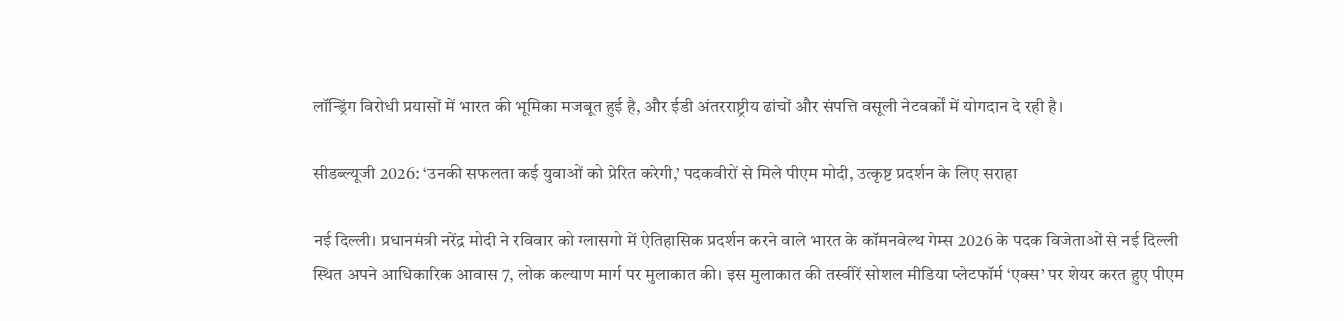लॉन्ड्रिंग विरोधी प्रयासों में भारत की भूमिका मजबूत हुई है, और ईडी अंतरराष्ट्रीय ढांचों और संपत्ति वसूली नेटवर्कों में योगदान दे रही है।

सीडब्ल्यूजी 2026: ‘उनकी सफलता कई युवाओं को प्रेरित करेगी,’ पदकवीरों से मिले पीएम मोदी, उत्कृष्ट प्रदर्शन के लिए सराहा

नई दिल्ली। प्रधानमंत्री नरेंद्र मोदी ने रविवार को ग्लासगो में ऐतिहासिक प्रदर्शन करने वाले भारत के कॉमनवेल्थ गेम्स 2026 के पदक विजेताओं से नई दिल्ली स्थित अपने आधिकारिक आवास 7, लोक कल्याण मार्ग पर मुलाकात की। इस मुलाकात की तस्वीरें सोशल मीडिया प्लेटफॉर्म ‘एक्स’ पर शेयर करत हुए पीएम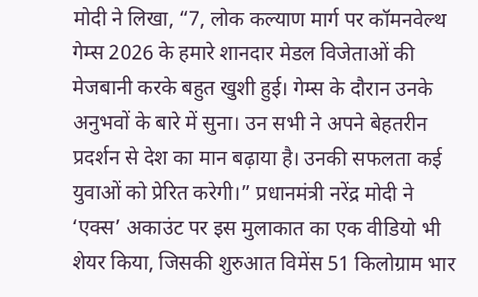मोदी ने लिखा, “7, लोक कल्याण मार्ग पर कॉमनवेल्थ गेम्स 2026 के हमारे शानदार मेडल विजेताओं की मेजबानी करके बहुत खुशी हुई। गेम्स के दौरान उनके अनुभवों के बारे में सुना। उन सभी ने अपने बेहतरीन प्रदर्शन से देश का मान बढ़ाया है। उनकी सफलता कई युवाओं को प्रेरित करेगी।” प्रधानमंत्री नरेंद्र मोदी ने ‘एक्स’ अकाउंट पर इस मुलाकात का एक वीडियो भी शेयर किया, जिसकी शुरुआत विमेंस 51 किलोग्राम भार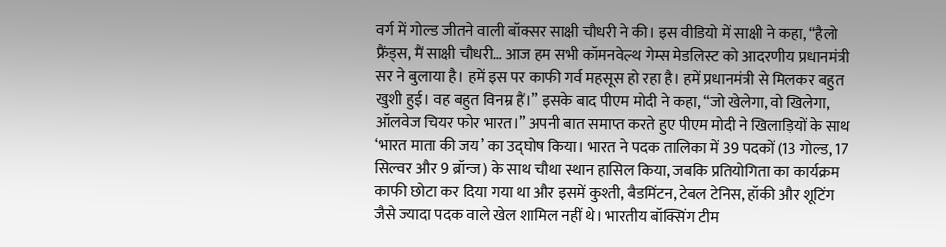वर्ग में गोल्ड जीतने वाली बॉक्सर साक्षी चौधरी ने की। इस वीडियो में साक्षी ने कहा, “हैलो फ्रैंड्स, मैं साक्षी चौधरी… आज हम सभी कॉमनवेल्थ गेम्स मेडलिस्ट को आदरणीय प्रधानमंत्री सर ने बुलाया है। हमें इस पर काफी गर्व महसूस हो रहा है। हमें प्रधानमंत्री से मिलकर बहुत खुशी हुई। वह बहुत विनम्र हैं।” इसके बाद पीएम मोदी ने कहा, “जो खेलेगा, वो खिलेगा, ऑलवेज चियर फोर भारत।” अपनी बात समाप्त करते हुए पीएम मोदी ने खिलाड़ियों के साथ ‘भारत माता की जय’ का उद्घोष किया। भारत ने पदक तालिका में 39 पदकों (13 गोल्ड, 17 सिल्वर और 9 ब्रॉन्ज) के साथ चौथा स्थान हासिल किया, जबकि प्रतियोगिता का कार्यक्रम काफी छोटा कर दिया गया था और इसमें कुश्ती, बैडमिंटन, टेबल टेनिस, हॉकी और शूटिंग जैसे ज्यादा पदक वाले खेल शामिल नहीं थे। भारतीय बॉक्सिंग टीम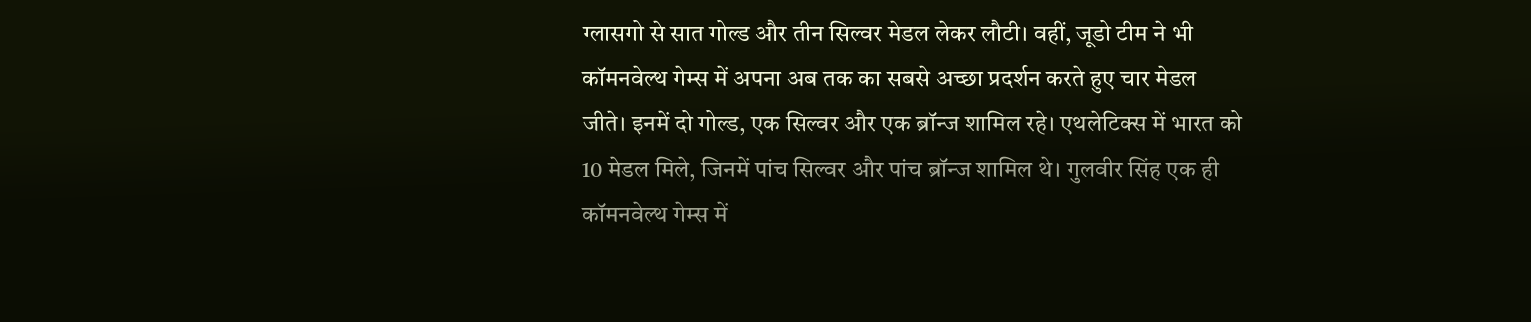ग्लासगो से सात गोल्ड और तीन सिल्वर मेडल लेकर लौटी। वहीं, जूडो टीम ने भी कॉमनवेल्थ गेम्स में अपना अब तक का सबसे अच्छा प्रदर्शन करते हुए चार मेडल जीते। इनमें दो गोल्ड, एक सिल्वर और एक ब्रॉन्ज शामिल रहे। एथलेटिक्स में भारत को 10 मेडल मिले, जिनमें पांच सिल्वर और पांच ब्रॉन्ज शामिल थे। गुलवीर सिंह एक ही कॉमनवेल्थ गेम्स में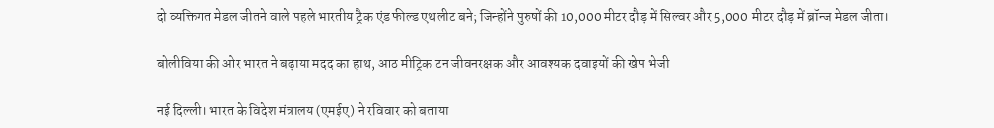दो व्यक्तिगत मेडल जीतने वाले पहले भारतीय ट्रैक एंड फील्ड एथलीट बने; जिन्होंने पुरुषों की 10,000 मीटर दौड़ में सिल्वर और 5,000 मीटर दौड़ में ब्रॉन्ज मेडल जीता।

बोलीविया की ओर भारत ने बढ़ाया मदद का हाथ, आठ मीट्रिक टन जीवनरक्षक और आवश्यक दवाइयों की खेप भेजी

नई दिल्ली। भारत के विदेश मंत्रालय (एमईए) ने रविवार को बताया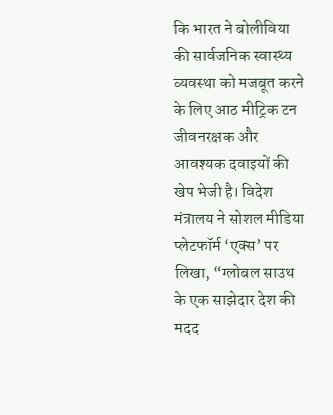कि भारत ने बोलीविया की सार्वजनिक स्वास्थ्य व्यवस्था को मजबूत करने के लिए आठ मीट्रिक टन जीवनरक्षक और आवश्यक दवाइयों की खेप भेजी है। विदेश मंत्रालय ने सोशल मीडिया प्लेटफॉर्म ‘एक्स’ पर ल‍िखा, “ग्लोबल साउथ के एक साझेदार देश की मदद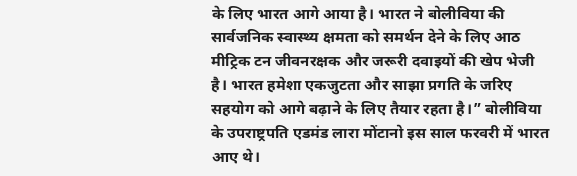के लिए भारत आगे आया है। भारत ने बोलीविया की सार्वजनिक स्वास्थ्य क्षमता को समर्थन देने के लिए आठ मीट्रिक टन जीवनरक्षक और जरूरी दवाइयों की खेप भेजी है। भारत हमेशा एकजुटता और साझा प्रगति के जरिए सहयोग को आगे बढ़ाने के लिए तैयार रहता है।” बोलीविया के उपराष्ट्रपति एडमंड लारा मोंटानो इस साल फरवरी में भारत आए थे।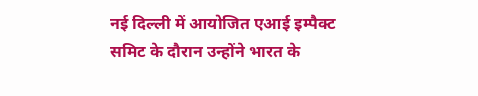नई दिल्ली में आयोजित एआई इम्पैक्ट समिट के दौरान उन्होंने भारत के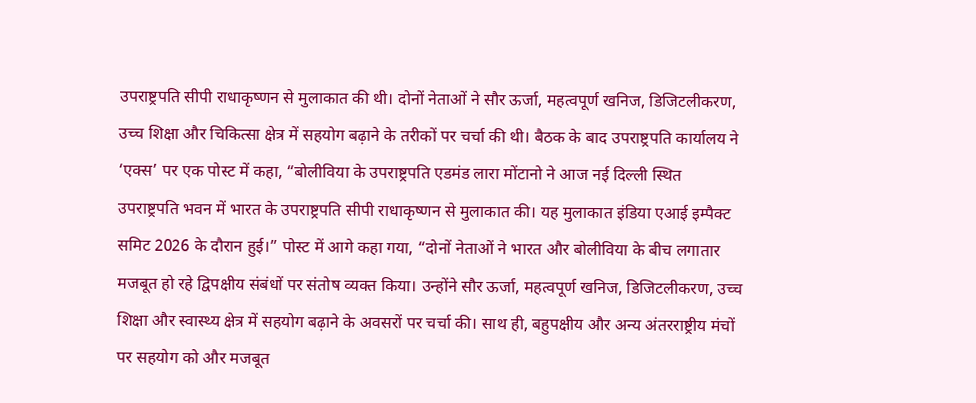उपराष्ट्रपति सीपी राधाकृष्णन से मुलाकात की थी। दोनों नेताओं ने सौर ऊर्जा, महत्वपूर्ण खनिज, डिजिटलीकरण, उच्च शिक्षा और चिकित्सा क्षेत्र में सहयोग बढ़ाने के तरीकों पर चर्चा की थी। बैठक के बाद उपराष्ट्रपति कार्यालय ने ‘एक्स’ पर एक पोस्ट में कहा, “बोलीविया के उपराष्ट्रपति एडमंड लारा मोंटानो ने आज नई दिल्ली स्थित उपराष्ट्रपति भवन में भारत के उपराष्ट्रपति सीपी राधाकृष्णन से मुलाकात की। यह मुलाकात इंडिया एआई इम्पैक्ट समिट 2026 के दौरान हुई।” पोस्ट में आगे कहा गया, “दोनों नेताओं ने भारत और बोलीविया के बीच लगातार मजबूत हो रहे द्विपक्षीय संबंधों पर संतोष व्यक्त किया। उन्होंने सौर ऊर्जा, महत्वपूर्ण खनिज, डिजिटलीकरण, उच्च शिक्षा और स्वास्थ्य क्षेत्र में सहयोग बढ़ाने के अवसरों पर चर्चा की। साथ ही, बहुपक्षीय और अन्य अंतरराष्ट्रीय मंचों पर सहयोग को और मजबूत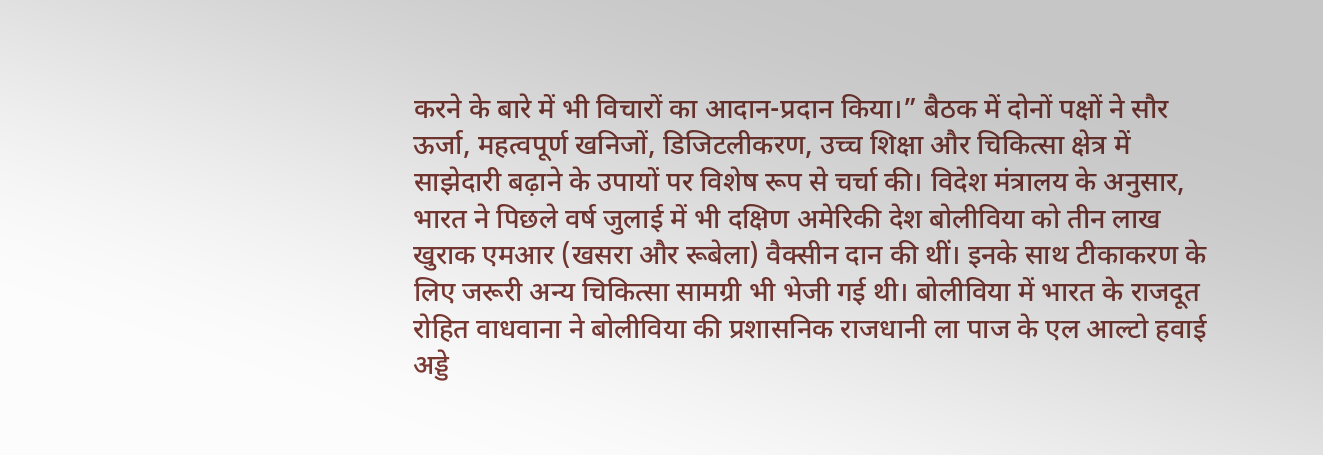करने के बारे में भी विचारों का आदान-प्रदान किया।” बैठक में दोनों पक्षों ने सौर ऊर्जा, महत्वपूर्ण खनिजों, डिजिटलीकरण, उच्च शिक्षा और चिकित्सा क्षेत्र में साझेदारी बढ़ाने के उपायों पर विशेष रूप से चर्चा की। विदेश मंत्रालय के अनुसार, भारत ने पिछले वर्ष जुलाई में भी दक्षिण अमेरिकी देश बोलीविया को तीन लाख खुराक एमआर (खसरा और रूबेला) वैक्सीन दान की थीं। इनके साथ टीकाकरण के लिए जरूरी अन्य चिकित्सा सामग्री भी भेजी गई थी। बोलीविया में भारत के राजदूत रोहित वाधवाना ने बोलीविया की प्रशासनिक राजधानी ला पाज के एल आल्टो हवाई अड्डे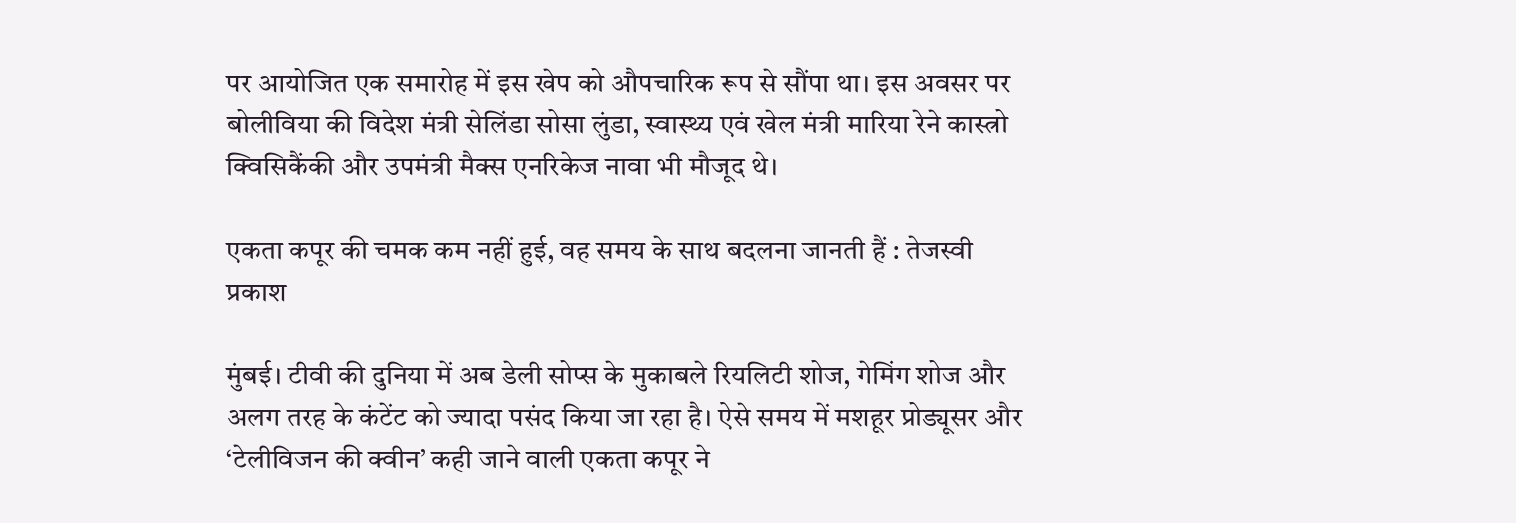पर आयोजित एक समारोह में इस खेप को औपचारिक रूप से सौंपा था। इस अवसर पर बोलीविया की विदेश मंत्री सेलिंडा सोसा लुंडा, स्वास्थ्य एवं खेल मंत्री मारिया रेने कास्त्रो क्विसिकैंकी और उपमंत्री मैक्स एनरिकेज नावा भी मौजूद थे।

एकता कपूर की चमक कम नहीं हुई, वह समय के साथ बदलना जानती हैं : तेजस्वी प्रकाश

मुंबई। टीवी की दुनिया में अब डेली सोप्स के मुकाबले रियलिटी शोज, गेमिंग शोज और अलग तरह के कंटेंट को ज्यादा पसंद किया जा रहा है। ऐसे समय में मशहूर प्रोड्यूसर और ‘टेलीविजन की क्वीन’ कही जाने वाली एकता कपूर ने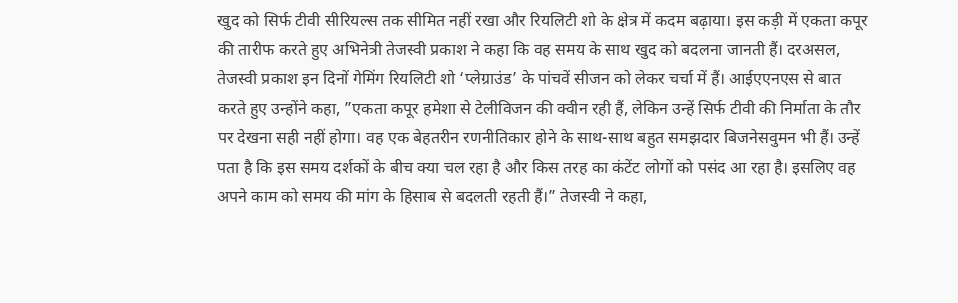खुद को सिर्फ टीवी सीरियल्स तक सीमित नहीं रखा और रियलिटी शो के क्षेत्र में कदम बढ़ाया। इस कड़ी में एकता कपूर की तारीफ करते हुए अभिनेत्री तेजस्वी प्रकाश ने कहा कि वह समय के साथ खुद को बदलना जानती हैं। दरअसल, तेजस्वी प्रकाश इन दिनों गेमिंग रियलिटी शो ‘प्लेग्राउंड’ के पांचवें सीजन को लेकर चर्चा में हैं। आईएएनएस से बात करते हुए उन्होंने कहा, ”एकता कपूर हमेशा से टेलीविजन की क्वीन रही हैं, लेकिन उन्हें सिर्फ टीवी की निर्माता के तौर पर देखना सही नहीं होगा। वह एक बेहतरीन रणनीतिकार होने के साथ-साथ बहुत समझदार बिजनेसवुमन भी हैं। उन्हें पता है कि इस समय दर्शकों के बीच क्या चल रहा है और किस तरह का कंटेंट लोगों को पसंद आ रहा है। इसलिए वह अपने काम को समय की मांग के हिसाब से बदलती रहती हैं।” तेजस्वी ने कहा,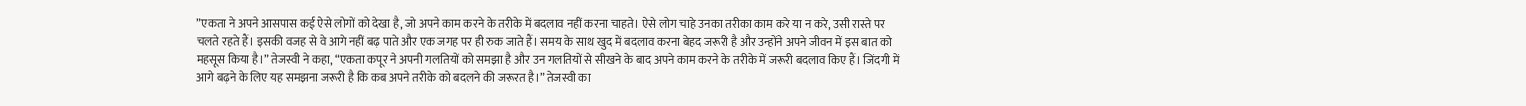”एकता ने अपने आसपास कई ऐसे लोगों को देखा है, जो अपने काम करने के तरीके में बदलाव नहीं करना चाहते। ऐसे लोग चाहे उनका तरीका काम करे या न करे, उसी रास्ते पर चलते रहते हैं। इसकी वजह से वे आगे नहीं बढ़ पाते और एक जगह पर ही रुक जाते हैं। समय के साथ खुद में बदलाव करना बेहद जरूरी है और उन्होंने अपने जीवन में इस बात को महसूस किया है।” तेजस्वी ने कहा, “एकता कपूर ने अपनी गलतियों को समझा है और उन गलतियों से सीखने के बाद अपने काम करने के तरीके में जरूरी बदलाव किए हैं। जिंदगी में आगे बढ़ने के लिए यह समझना जरूरी है कि कब अपने तरीके को बदलने की जरूरत है।” तेजस्वी का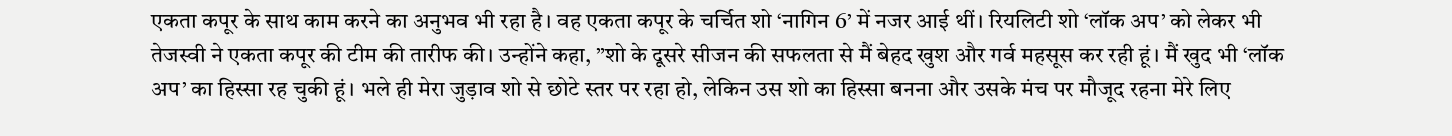एकता कपूर के साथ काम करने का अनुभव भी रहा है। वह एकता कपूर के चर्चित शो ‘नागिन 6’ में नजर आई थीं। रियलिटी शो ‘लॉक अप’ को लेकर भी तेजस्वी ने एकता कपूर की टीम की तारीफ की। उन्होंने कहा, ”शो के दूसरे सीजन की सफलता से मैं बेहद खुश और गर्व महसूस कर रही हूं। मैं खुद भी ‘लॉक अप’ का हिस्सा रह चुकी हूं। भले ही मेरा जुड़ाव शो से छोटे स्तर पर रहा हो, लेकिन उस शो का हिस्सा बनना और उसके मंच पर मौजूद रहना मेरे लिए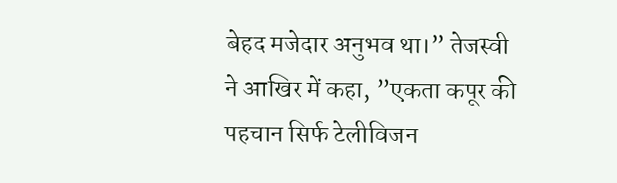बेहद मजेदार अनुभव था।” तेजस्वी ने आखिर में कहा, ”एकता कपूर की पहचान सिर्फ टेलीविजन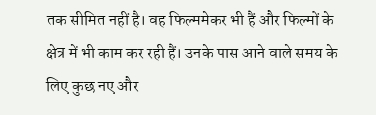तक सीमित नहीं है। वह फिल्ममेकर भी हैं और फिल्मों के क्षेत्र में भी काम कर रही हैं। उनके पास आने वाले समय के लिए कुछ नए और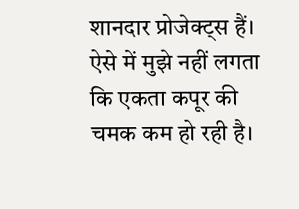शानदार प्रोजेक्ट्स हैं। ऐसे में मुझे नहीं लगता कि एकता कपूर की चमक कम हो रही है।